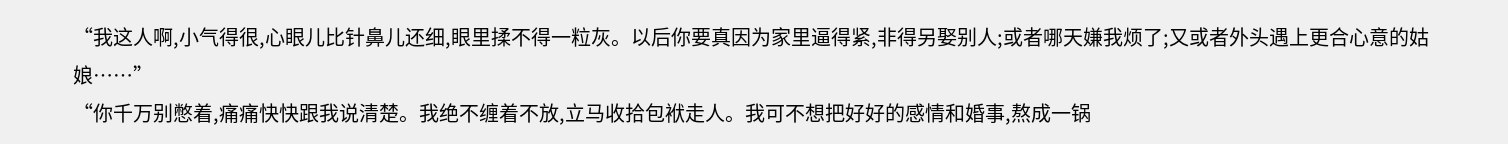“我这人啊,小气得很,心眼儿比针鼻儿还细,眼里揉不得一粒灰。以后你要真因为家里逼得紧,非得另娶别人;或者哪天嫌我烦了;又或者外头遇上更合心意的姑娘……”
“你千万别憋着,痛痛快快跟我说清楚。我绝不缠着不放,立马收拾包袱走人。我可不想把好好的感情和婚事,熬成一锅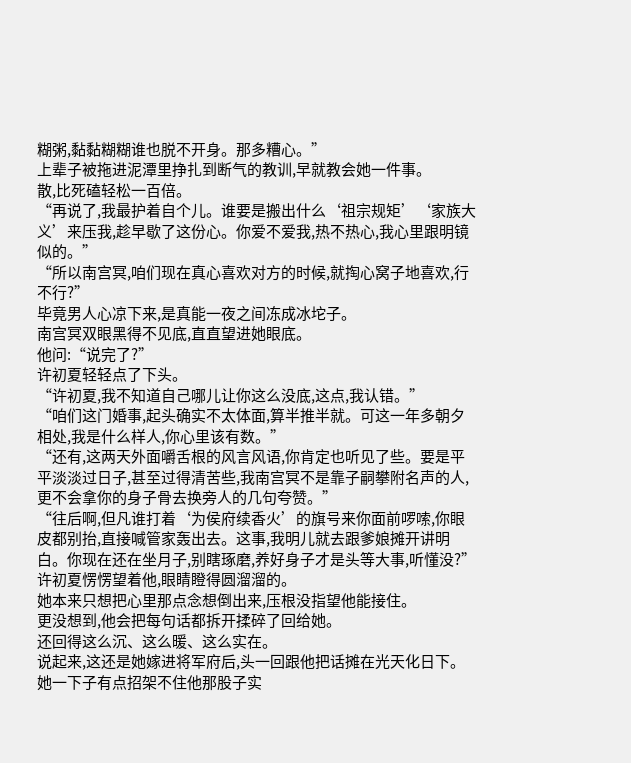糊粥,黏黏糊糊谁也脱不开身。那多糟心。”
上辈子被拖进泥潭里挣扎到断气的教训,早就教会她一件事。
散,比死磕轻松一百倍。
“再说了,我最护着自个儿。谁要是搬出什么‘祖宗规矩’‘家族大义’来压我,趁早歇了这份心。你爱不爱我,热不热心,我心里跟明镜似的。”
“所以南宫冥,咱们现在真心喜欢对方的时候,就掏心窝子地喜欢,行不行?”
毕竟男人心凉下来,是真能一夜之间冻成冰坨子。
南宫冥双眼黑得不见底,直直望进她眼底。
他问:“说完了?”
许初夏轻轻点了下头。
“许初夏,我不知道自己哪儿让你这么没底,这点,我认错。”
“咱们这门婚事,起头确实不太体面,算半推半就。可这一年多朝夕相处,我是什么样人,你心里该有数。”
“还有,这两天外面嚼舌根的风言风语,你肯定也听见了些。要是平平淡淡过日子,甚至过得清苦些,我南宫冥不是靠子嗣攀附名声的人,更不会拿你的身子骨去换旁人的几句夸赞。”
“往后啊,但凡谁打着‘为侯府续香火’的旗号来你面前啰嗦,你眼皮都别抬,直接喊管家轰出去。这事,我明儿就去跟爹娘摊开讲明白。你现在还在坐月子,别瞎琢磨,养好身子才是头等大事,听懂没?”
许初夏愣愣望着他,眼睛瞪得圆溜溜的。
她本来只想把心里那点念想倒出来,压根没指望他能接住。
更没想到,他会把每句话都拆开揉碎了回给她。
还回得这么沉、这么暖、这么实在。
说起来,这还是她嫁进将军府后,头一回跟他把话摊在光天化日下。
她一下子有点招架不住他那股子实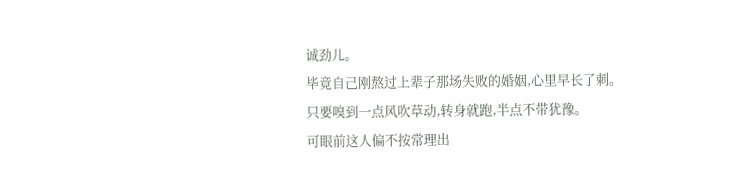诚劲儿。
毕竟自己刚熬过上辈子那场失败的婚姻,心里早长了刺。
只要嗅到一点风吹草动,转身就跑,半点不带犹豫。
可眼前这人偏不按常理出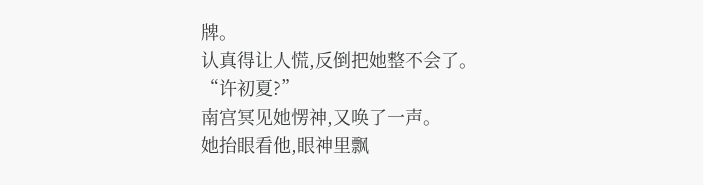牌。
认真得让人慌,反倒把她整不会了。
“许初夏?”
南宫冥见她愣神,又唤了一声。
她抬眼看他,眼神里飘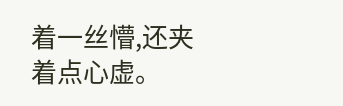着一丝懵,还夹着点心虚。